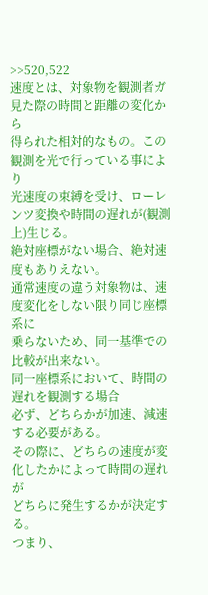>>520,522
速度とは、対象物を観測者ガ見た際の時間と距離の変化から
得られた相対的なもの。この観測を光で行っている事により
光速度の束縛を受け、ローレンツ変換や時間の遅れが(観測上)生じる。
絶対座標がない場合、絶対速度もありえない。
通常速度の違う対象物は、速度変化をしない限り同じ座標系に
乗らないため、同一基準での比較が出来ない。
同一座標系において、時間の遅れを観測する場合
必ず、どちらかが加速、減速する必要がある。
その際に、どちらの速度が変化したかによって時間の遅れが
どちらに発生するかが決定する。
つまり、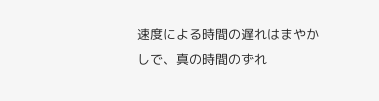速度による時間の遅れはまやかしで、真の時間のずれ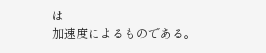は
加速度によるものである。